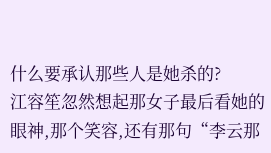什么要承认那些人是她杀的?
江容笙忽然想起那女子最后看她的眼神,那个笑容,还有那句“李云那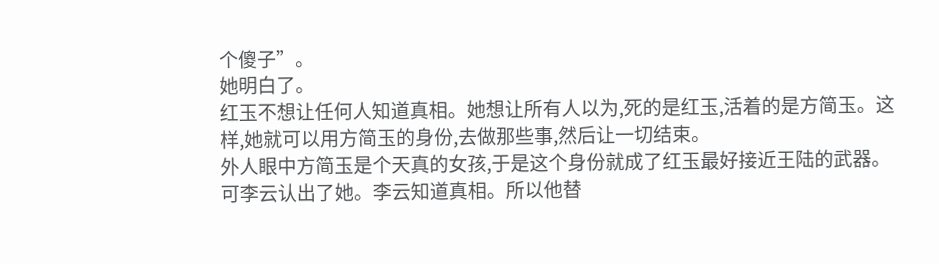个傻子”。
她明白了。
红玉不想让任何人知道真相。她想让所有人以为,死的是红玉,活着的是方简玉。这样,她就可以用方简玉的身份,去做那些事,然后让一切结束。
外人眼中方简玉是个天真的女孩,于是这个身份就成了红玉最好接近王陆的武器。
可李云认出了她。李云知道真相。所以他替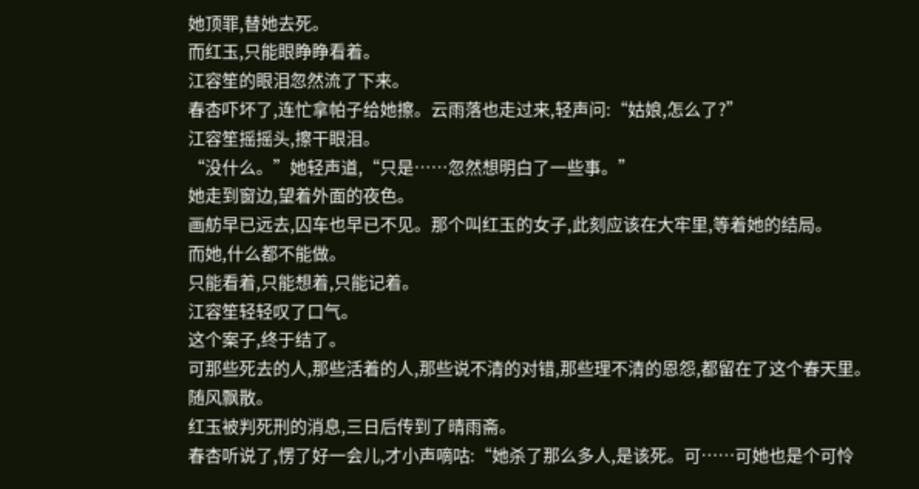她顶罪,替她去死。
而红玉,只能眼睁睁看着。
江容笙的眼泪忽然流了下来。
春杏吓坏了,连忙拿帕子给她擦。云雨落也走过来,轻声问:“姑娘,怎么了?”
江容笙摇摇头,擦干眼泪。
“没什么。”她轻声道,“只是……忽然想明白了一些事。”
她走到窗边,望着外面的夜色。
画舫早已远去,囚车也早已不见。那个叫红玉的女子,此刻应该在大牢里,等着她的结局。
而她,什么都不能做。
只能看着,只能想着,只能记着。
江容笙轻轻叹了口气。
这个案子,终于结了。
可那些死去的人,那些活着的人,那些说不清的对错,那些理不清的恩怨,都留在了这个春天里。
随风飘散。
红玉被判死刑的消息,三日后传到了晴雨斋。
春杏听说了,愣了好一会儿,才小声嘀咕:“她杀了那么多人,是该死。可……可她也是个可怜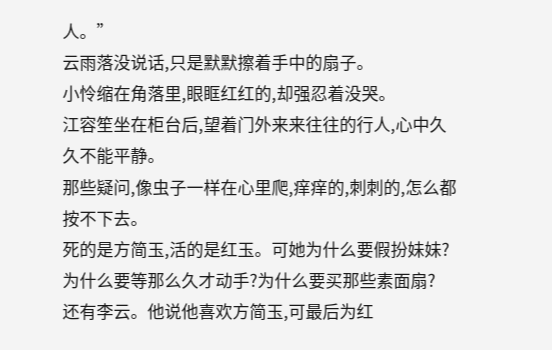人。”
云雨落没说话,只是默默擦着手中的扇子。
小怜缩在角落里,眼眶红红的,却强忍着没哭。
江容笙坐在柜台后,望着门外来来往往的行人,心中久久不能平静。
那些疑问,像虫子一样在心里爬,痒痒的,刺刺的,怎么都按不下去。
死的是方简玉,活的是红玉。可她为什么要假扮妹妹?为什么要等那么久才动手?为什么要买那些素面扇?
还有李云。他说他喜欢方简玉,可最后为红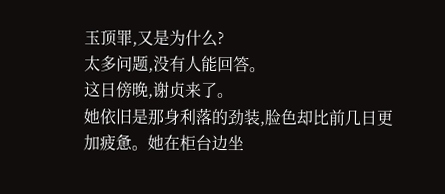玉顶罪,又是为什么?
太多问题,没有人能回答。
这日傍晚,谢贞来了。
她依旧是那身利落的劲装,脸色却比前几日更加疲惫。她在柜台边坐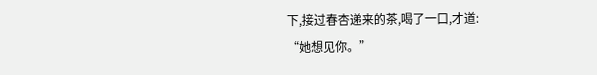下,接过春杏递来的茶,喝了一口,才道:
“她想见你。”